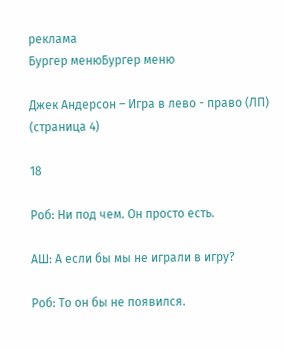реклама
Бургер менюБургер меню

Джек Андерсон – Игра в лево - право (ЛП) (страница 4)

18

Роб: Ни под чем. Он просто есть.

АШ: А если бы мы не играли в игру?

Роб: То он бы не появился.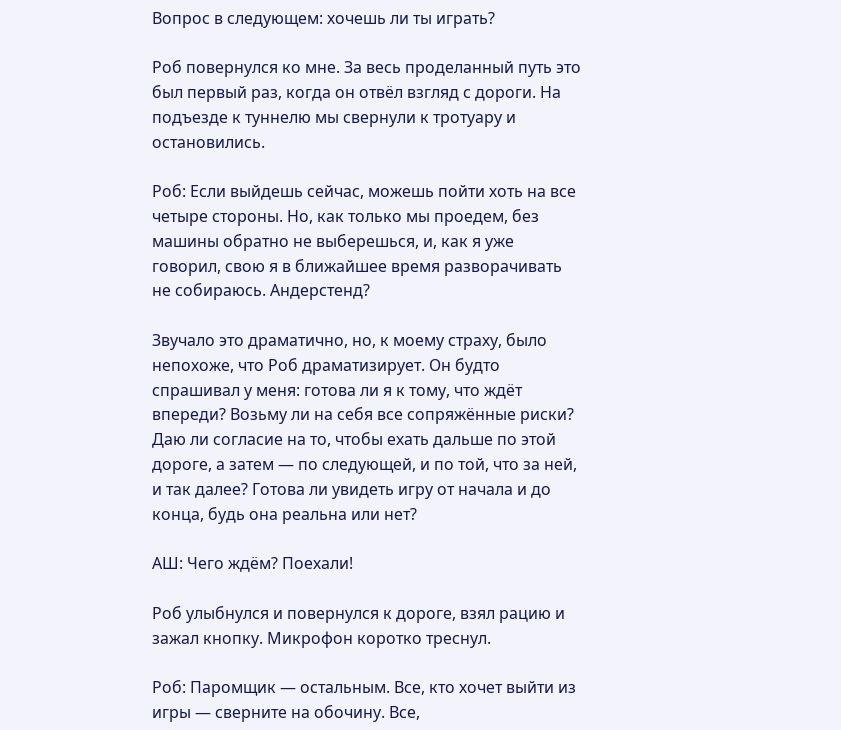Вопрос в следующем: хочешь ли ты играть?

Роб повернулся ко мне. За весь проделанный путь это был первый раз, когда он отвёл взгляд с дороги. На подъезде к туннелю мы свернули к тротуару и остановились.

Роб: Если выйдешь сейчас, можешь пойти хоть на все четыре стороны. Но, как только мы проедем, без машины обратно не выберешься, и, как я уже говорил, свою я в ближайшее время разворачивать не собираюсь. Андерстенд?

Звучало это драматично, но, к моему страху, было непохоже, что Роб драматизирует. Он будто спрашивал у меня: готова ли я к тому, что ждёт впереди? Возьму ли на себя все сопряжённые риски? Даю ли согласие на то, чтобы ехать дальше по этой дороге, а затем — по следующей, и по той, что за ней, и так далее? Готова ли увидеть игру от начала и до конца, будь она реальна или нет?

АШ: Чего ждём? Поехали!

Роб улыбнулся и повернулся к дороге, взял рацию и зажал кнопку. Микрофон коротко треснул.

Роб: Паромщик — остальным. Все, кто хочет выйти из игры — сверните на обочину. Все,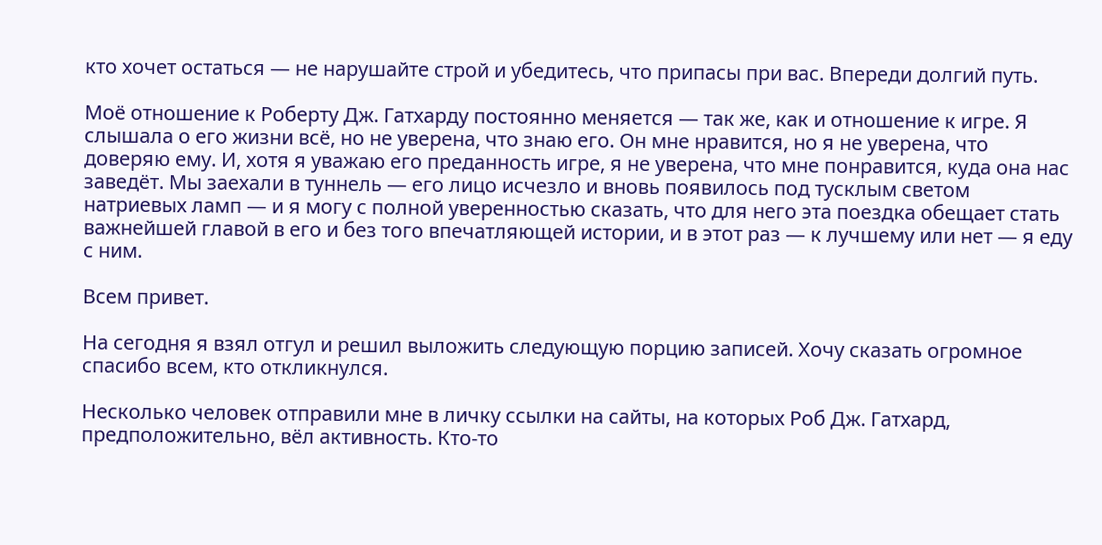кто хочет остаться — не нарушайте строй и убедитесь, что припасы при вас. Впереди долгий путь.

Моё отношение к Роберту Дж. Гатхарду постоянно меняется — так же, как и отношение к игре. Я слышала о его жизни всё, но не уверена, что знаю его. Он мне нравится, но я не уверена, что доверяю ему. И, хотя я уважаю его преданность игре, я не уверена, что мне понравится, куда она нас заведёт. Мы заехали в туннель — его лицо исчезло и вновь появилось под тусклым светом натриевых ламп — и я могу с полной уверенностью сказать, что для него эта поездка обещает стать важнейшей главой в его и без того впечатляющей истории, и в этот раз — к лучшему или нет — я еду с ним.

Всем привет.

На сегодня я взял отгул и решил выложить следующую порцию записей. Хочу сказать огромное спасибо всем, кто откликнулся.

Несколько человек отправили мне в личку ссылки на сайты, на которых Роб Дж. Гатхард, предположительно, вёл активность. Кто-то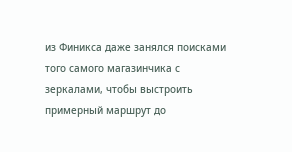из Финикса даже занялся поисками того самого магазинчика с зеркалами, чтобы выстроить примерный маршрут до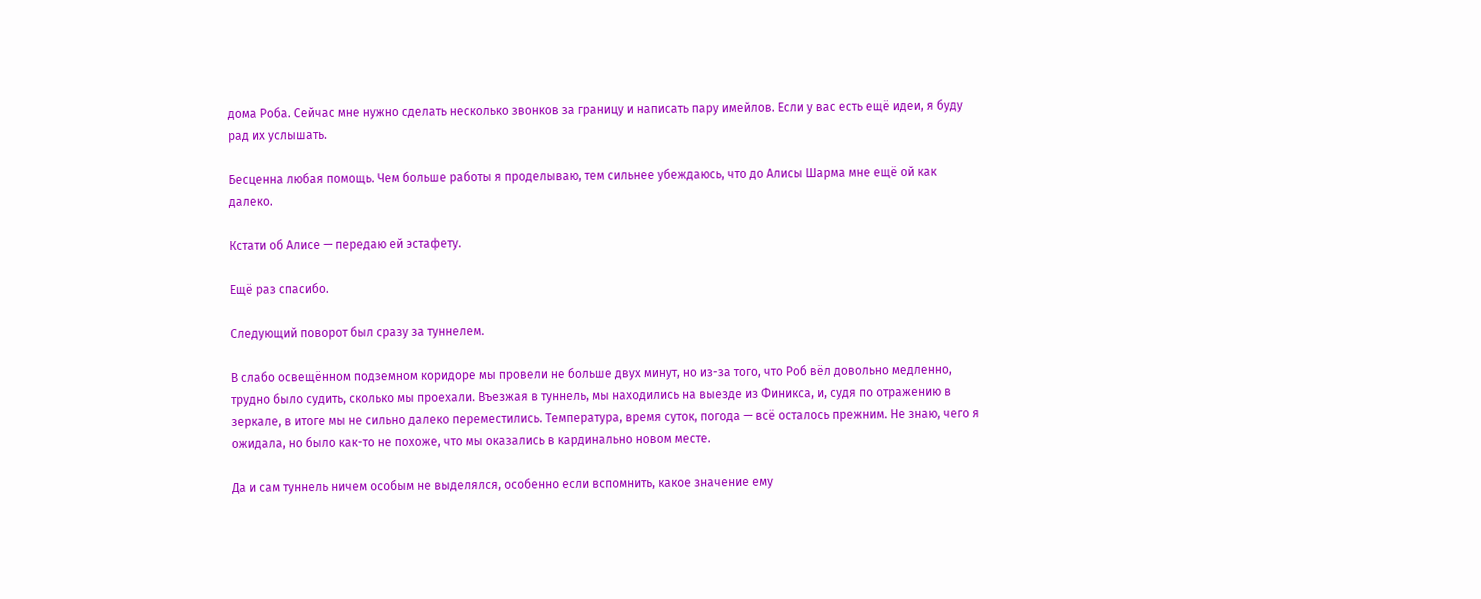дома Роба. Сейчас мне нужно сделать несколько звонков за границу и написать пару имейлов. Если у вас есть ещё идеи, я буду рад их услышать.

Бесценна любая помощь. Чем больше работы я проделываю, тем сильнее убеждаюсь, что до Алисы Шарма мне ещё ой как далеко.

Кстати об Алисе — передаю ей эстафету.

Ещё раз спасибо.

Следующий поворот был сразу за туннелем.

В слабо освещённом подземном коридоре мы провели не больше двух минут, но из-за того, что Роб вёл довольно медленно, трудно было судить, сколько мы проехали. Въезжая в туннель, мы находились на выезде из Финикса, и, судя по отражению в зеркале, в итоге мы не сильно далеко переместились. Температура, время суток, погода — всё осталось прежним. Не знаю, чего я ожидала, но было как-то не похоже, что мы оказались в кардинально новом месте.

Да и сам туннель ничем особым не выделялся, особенно если вспомнить, какое значение ему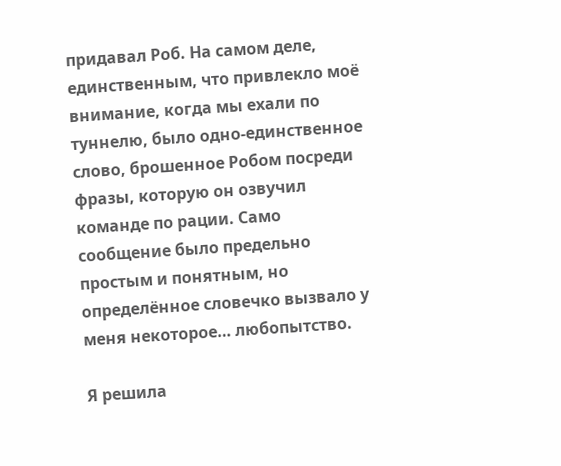придавал Роб. На самом деле, единственным, что привлекло моё внимание, когда мы ехали по туннелю, было одно-единственное слово, брошенное Робом посреди фразы, которую он озвучил команде по рации. Само сообщение было предельно простым и понятным, но определённое словечко вызвало у меня некоторое… любопытство.

Я решила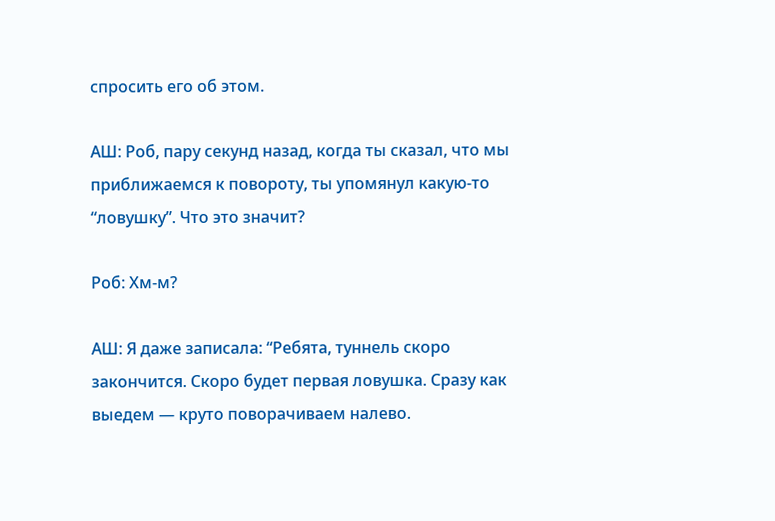спросить его об этом.

АШ: Роб, пару секунд назад, когда ты сказал, что мы приближаемся к повороту, ты упомянул какую-то “ловушку”. Что это значит?

Роб: Хм-м?

АШ: Я даже записала: “Ребята, туннель скоро закончится. Скоро будет первая ловушка. Сразу как выедем — круто поворачиваем налево.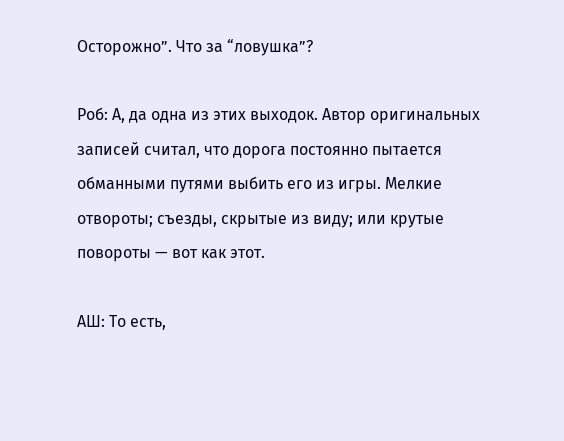Осторожно”. Что за “ловушка”?

Роб: А, да одна из этих выходок. Автор оригинальных записей считал, что дорога постоянно пытается обманными путями выбить его из игры. Мелкие отвороты; съезды, скрытые из виду; или крутые повороты — вот как этот.

АШ: То есть,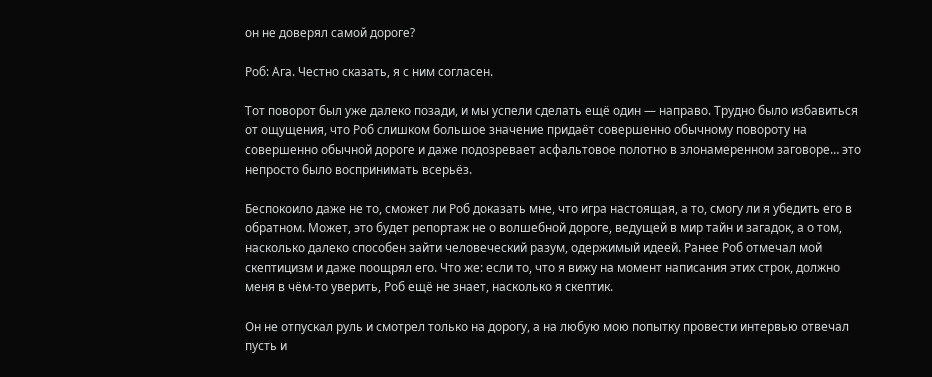он не доверял самой дороге?

Роб: Ага. Честно сказать, я с ним согласен.

Тот поворот был уже далеко позади, и мы успели сделать ещё один — направо. Трудно было избавиться от ощущения, что Роб слишком большое значение придаёт совершенно обычному повороту на совершенно обычной дороге и даже подозревает асфальтовое полотно в злонамеренном заговоре… это непросто было воспринимать всерьёз.

Беспокоило даже не то, сможет ли Роб доказать мне, что игра настоящая, а то, смогу ли я убедить его в обратном. Может, это будет репортаж не о волшебной дороге, ведущей в мир тайн и загадок, а о том, насколько далеко способен зайти человеческий разум, одержимый идеей. Ранее Роб отмечал мой скептицизм и даже поощрял его. Что же: если то, что я вижу на момент написания этих строк, должно меня в чём-то уверить, Роб ещё не знает, насколько я скептик.

Он не отпускал руль и смотрел только на дорогу, а на любую мою попытку провести интервью отвечал пусть и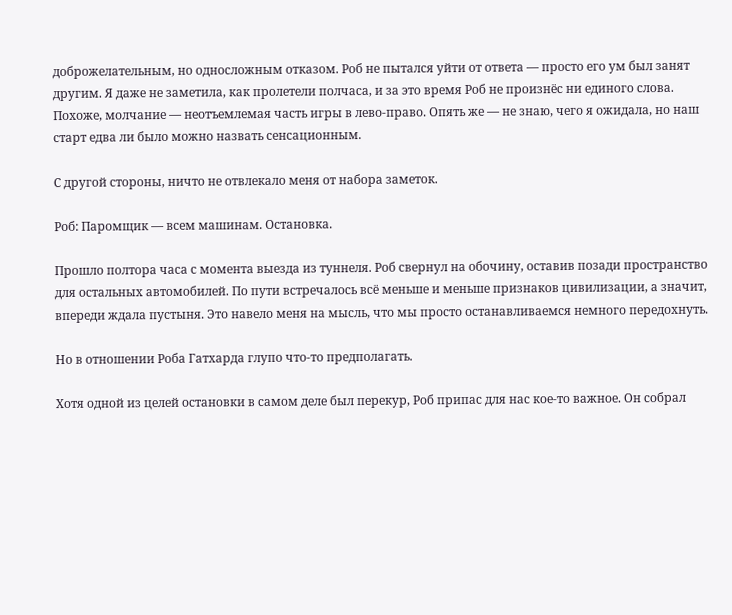доброжелательным, но односложным отказом. Роб не пытался уйти от ответа — просто его ум был занят другим. Я даже не заметила, как пролетели полчаса, и за это время Роб не произнёс ни единого слова. Похоже, молчание — неотъемлемая часть игры в лево-право. Опять же — не знаю, чего я ожидала, но наш старт едва ли было можно назвать сенсационным.

С другой стороны, ничто не отвлекало меня от набора заметок.

Роб: Паромщик — всем машинам. Остановка.

Прошло полтора часа с момента выезда из туннеля. Роб свернул на обочину, оставив позади пространство для остальных автомобилей. По пути встречалось всё меньше и меньше признаков цивилизации, а значит, впереди ждала пустыня. Это навело меня на мысль, что мы просто останавливаемся немного передохнуть.

Но в отношении Роба Гатхарда глупо что-то предполагать.

Хотя одной из целей остановки в самом деле был перекур, Роб припас для нас кое-то важное. Он собрал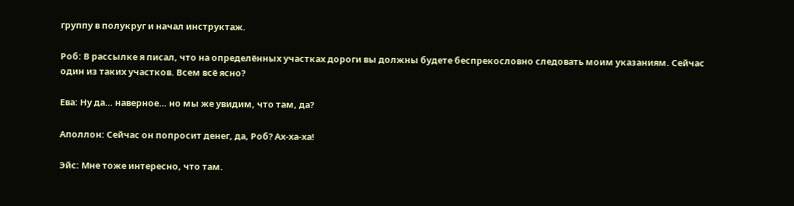группу в полукруг и начал инструктаж.

Роб: В рассылке я писал, что на определённых участках дороги вы должны будете беспрекословно следовать моим указаниям. Сейчас один из таких участков. Всем всё ясно?

Ева: Ну да… наверное… но мы же увидим, что там, да?

Аполлон: Сейчас он попросит денег, да, Роб? Ах-ха-ха!

Эйс: Мне тоже интересно, что там.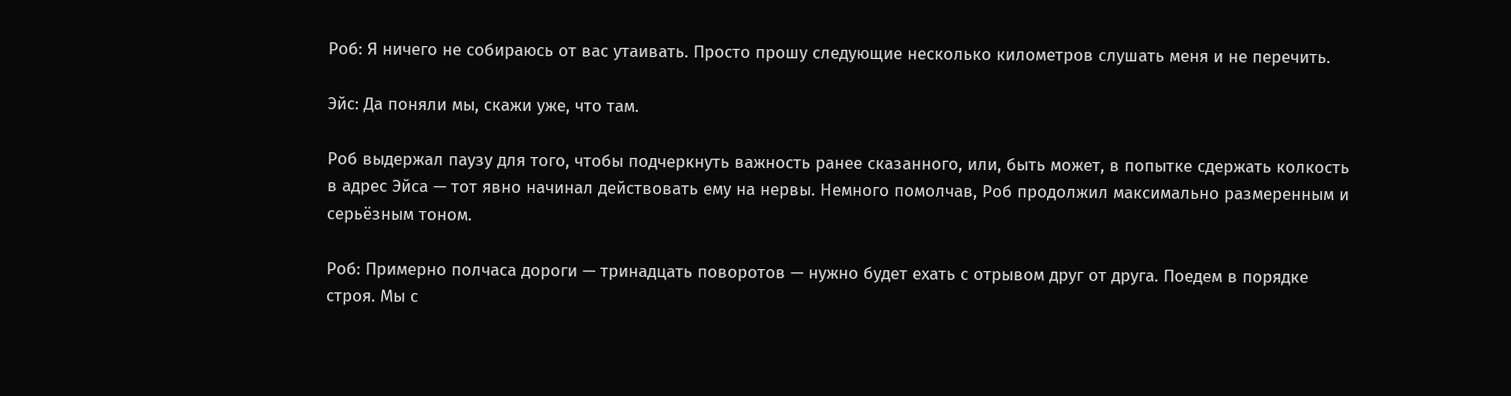Роб: Я ничего не собираюсь от вас утаивать. Просто прошу следующие несколько километров слушать меня и не перечить.

Эйс: Да поняли мы, скажи уже, что там.

Роб выдержал паузу для того, чтобы подчеркнуть важность ранее сказанного, или, быть может, в попытке сдержать колкость в адрес Эйса — тот явно начинал действовать ему на нервы. Немного помолчав, Роб продолжил максимально размеренным и серьёзным тоном.

Роб: Примерно полчаса дороги — тринадцать поворотов — нужно будет ехать с отрывом друг от друга. Поедем в порядке строя. Мы с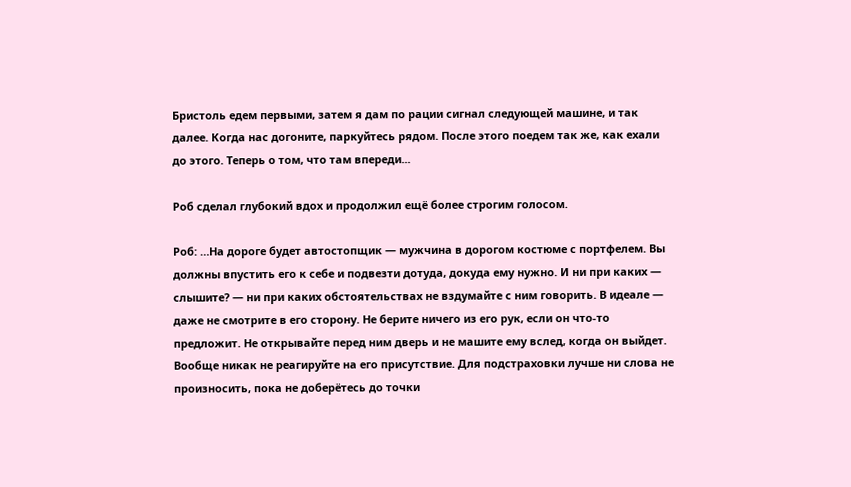Бристоль едем первыми, затем я дам по рации сигнал следующей машине, и так далее. Когда нас догоните, паркуйтесь рядом. После этого поедем так же, как ехали до этого. Теперь о том, что там впереди...

Роб сделал глубокий вдох и продолжил ещё более строгим голосом.

Роб: …На дороге будет автостопщик — мужчина в дорогом костюме с портфелем. Вы должны впустить его к себе и подвезти дотуда, докуда ему нужно. И ни при каких — слышите? — ни при каких обстоятельствах не вздумайте с ним говорить. В идеале — даже не смотрите в его сторону. Не берите ничего из его рук, если он что-то предложит. Не открывайте перед ним дверь и не машите ему вслед, когда он выйдет. Вообще никак не реагируйте на его присутствие. Для подстраховки лучше ни слова не произносить, пока не доберётесь до точки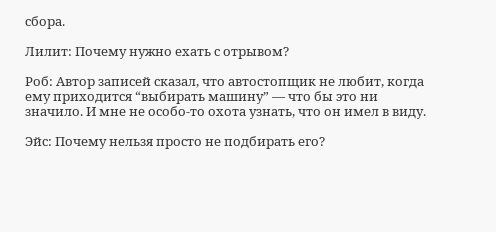сбора.

Лилит: Почему нужно ехать с отрывом?

Роб: Автор записей сказал, что автостопщик не любит, когда ему приходится “выбирать машину” — что бы это ни значило. И мне не особо-то охота узнать, что он имел в виду.

Эйс: Почему нельзя просто не подбирать его?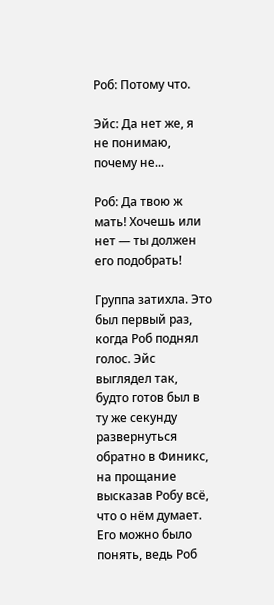Роб: Потому что.

Эйс: Да нет же, я не понимаю, почему не...

Роб: Да твою ж мать! Хочешь или нет — ты должен его подобрать!

Группа затихла. Это был первый раз, когда Роб поднял голос. Эйс выглядел так, будто готов был в ту же секунду развернуться обратно в Финикс, на прощание высказав Робу всё, что о нём думает. Его можно было понять, ведь Роб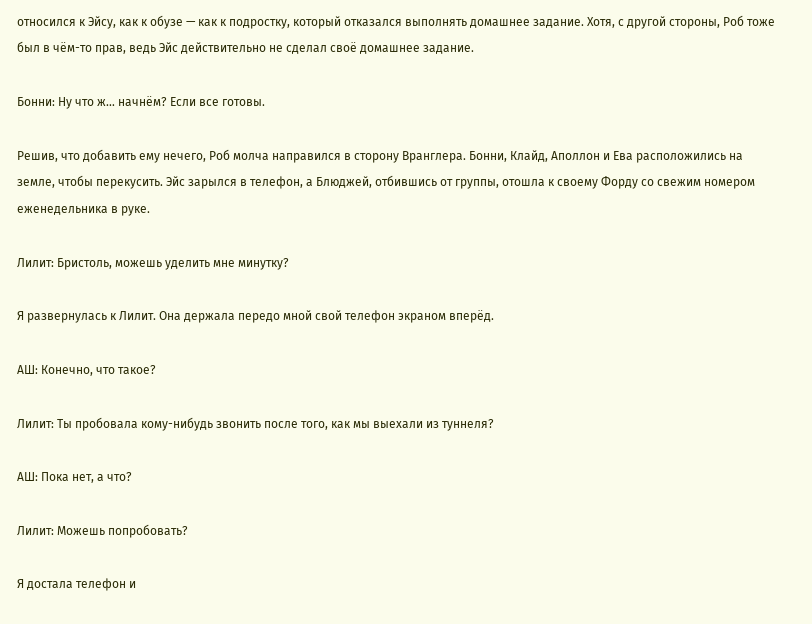относился к Эйсу, как к обузе — как к подростку, который отказался выполнять домашнее задание. Хотя, с другой стороны, Роб тоже был в чём-то прав, ведь Эйс действительно не сделал своё домашнее задание.

Бонни: Ну что ж… начнём? Если все готовы.

Решив, что добавить ему нечего, Роб молча направился в сторону Вранглера. Бонни, Клайд, Аполлон и Ева расположились на земле, чтобы перекусить. Эйс зарылся в телефон, а Блюджей, отбившись от группы, отошла к своему Форду со свежим номером еженедельника в руке.

Лилит: Бристоль, можешь уделить мне минутку?

Я развернулась к Лилит. Она держала передо мной свой телефон экраном вперёд.

АШ: Конечно, что такое?

Лилит: Ты пробовала кому-нибудь звонить после того, как мы выехали из туннеля?

АШ: Пока нет, а что?

Лилит: Можешь попробовать?

Я достала телефон и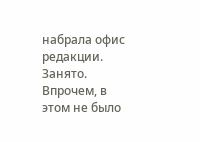набрала офис редакции. Занято. Впрочем, в этом не было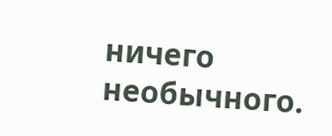ничего необычного.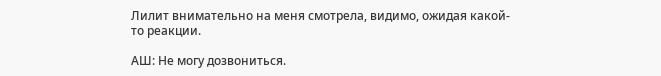Лилит внимательно на меня смотрела, видимо, ожидая какой-то реакции.

АШ: Не могу дозвониться.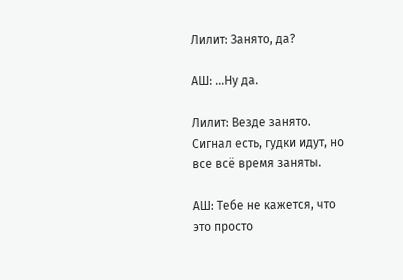Лилит: Занято, да?

АШ: ...Ну да.

Лилит: Везде занято. Сигнал есть, гудки идут, но все всё время заняты.

АШ: Тебе не кажется, что это просто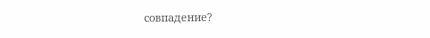совпадение?